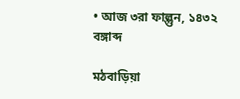• আজ ৩রা ফাল্গুন, ১৪৩২ বঙ্গাব্দ

মঠবাড়িয়া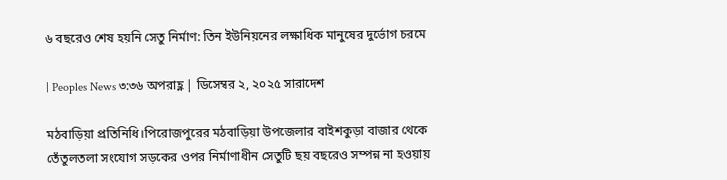৬ বছরেও শেষ হয়নি সেতু নির্মাণ: তিন ইউনিয়নের লক্ষাধিক মানুষের দুর্ভোগ চরমে

| Peoples News ৩:৩৬ অপরাহ্ণ | ডিসেম্বর ২, ২০২৫ সারাদেশ

মঠবাড়িয়া প্রতিনিধি।পিরোজপুরের মঠবাড়িয়া উপজেলার বাইশকুড়া বাজার থেকে তেঁতুলতলা সংযোগ সড়কের ওপর নির্মাণাধীন সেতুটি ছয় বছরেও সম্পন্ন না হওয়ায়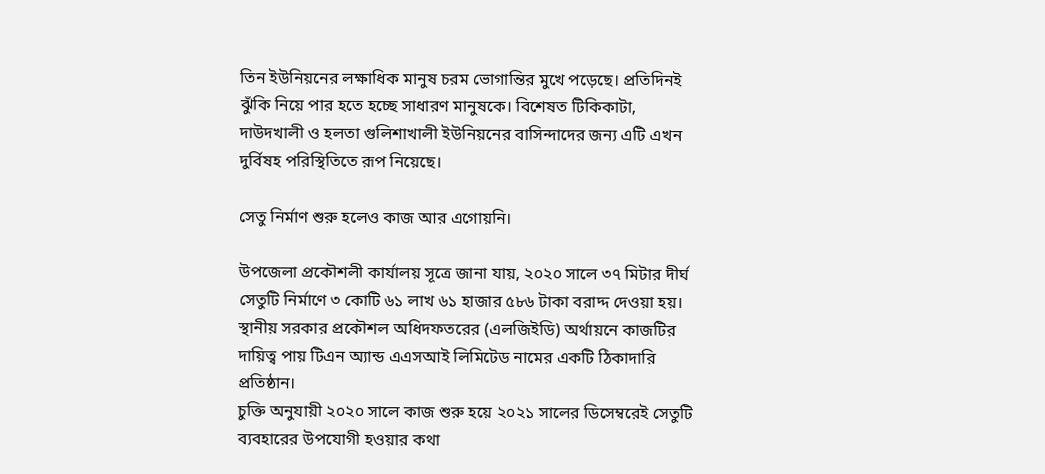তিন ইউনিয়নের লক্ষাধিক মানুষ চরম ভোগান্তির মুখে পড়েছে। প্রতিদিনই ঝুঁকি নিয়ে পার হতে হচ্ছে সাধারণ মানুষকে। বিশেষত টিকিকাটা, দাউদখালী ও হলতা গুলিশাখালী ইউনিয়নের বাসিন্দাদের জন্য এটি এখন দুর্বিষহ পরিস্থিতিতে রূপ নিয়েছে।

সেতু নির্মাণ শুরু হলেও কাজ আর এগোয়নি।

উপজেলা প্রকৌশলী কার্যালয় সূত্রে জানা যায়, ২০২০ সালে ৩৭ মিটার দীর্ঘ সেতুটি নির্মাণে ৩ কোটি ৬১ লাখ ৬১ হাজার ৫৮৬ টাকা বরাদ্দ দেওয়া হয়। স্থানীয় সরকার প্রকৌশল অধিদফতরের (এলজিইডি) অর্থায়নে কাজটির দায়িত্ব পায় টিএন অ্যান্ড এএসআই লিমিটেড নামের একটি ঠিকাদারি প্রতিষ্ঠান।
চুক্তি অনুযায়ী ২০২০ সালে কাজ শুরু হয়ে ২০২১ সালের ডিসেম্বরেই সেতুটি ব্যবহারের উপযোগী হওয়ার কথা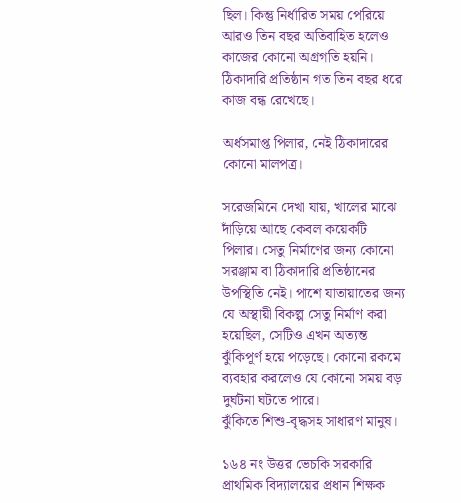ছিল। কিন্তু নির্ধারিত সময় পেরিয়ে আরও তিন বছর অতিবাহিত হলেও কাজের কোনো অগ্রগতি হয়নি। ঠিকাদারি প্রতিষ্ঠান গত তিন বছর ধরে কাজ বন্ধ রেখেছে।

অর্ধসমাপ্ত পিলার, নেই ঠিকাদারের কোনো মালপত্র।

সরেজমিনে দেখা যায়, খালের মাঝে দাঁড়িয়ে আছে কেবল কয়েকটি পিলার। সেতু নির্মাণের জন্য কোনো সরঞ্জাম বা ঠিকাদারি প্রতিষ্ঠানের উপস্থিতি নেই। পাশে যাতায়াতের জন্য যে অস্থায়ী বিকল্প সেতু নির্মাণ করা হয়েছিল, সেটিও এখন অত্যন্ত ঝুঁকিপূর্ণ হয়ে পড়েছে। কোনো রকমে ব্যবহার করলেও যে কোনো সময় বড় দুর্ঘটনা ঘটতে পারে।
ঝুঁকিতে শিশু-বৃদ্ধসহ সাধারণ মানুষ।

১৬৪ নং উত্তর ভেচকি সরকারি প্রাথমিক বিদ্যালয়ের প্রধান শিক্ষক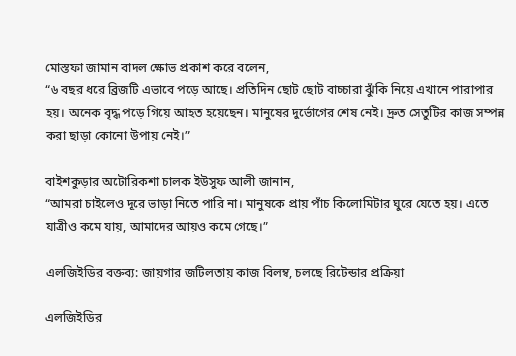মোস্তফা জামান বাদল ক্ষোভ প্রকাশ করে বলেন,
“৬ বছর ধরে ব্রিজটি এভাবে পড়ে আছে। প্রতিদিন ছোট ছোট বাচ্চারা ঝুঁকি নিয়ে এখানে পারাপার হয়। অনেক বৃদ্ধ পড়ে গিয়ে আহত হয়েছেন। মানুষের দুর্ভোগের শেষ নেই। দ্রুত সেতুটির কাজ সম্পন্ন করা ছাড়া কোনো উপায় নেই।”

বাইশকুড়ার অটোরিকশা চালক ইউসুফ আলী জানান,
“আমরা চাইলেও দূরে ভাড়া নিতে পারি না। মানুষকে প্রায় পাঁচ কিলোমিটার ঘুরে যেতে হয়। এতে যাত্রীও কমে যায়, আমাদের আয়ও কমে গেছে।”

এলজিইডির বক্তব্য: জায়গার জটিলতায় কাজ বিলম্ব, চলছে রিটেন্ডার প্রক্রিয়া

এলজিইডির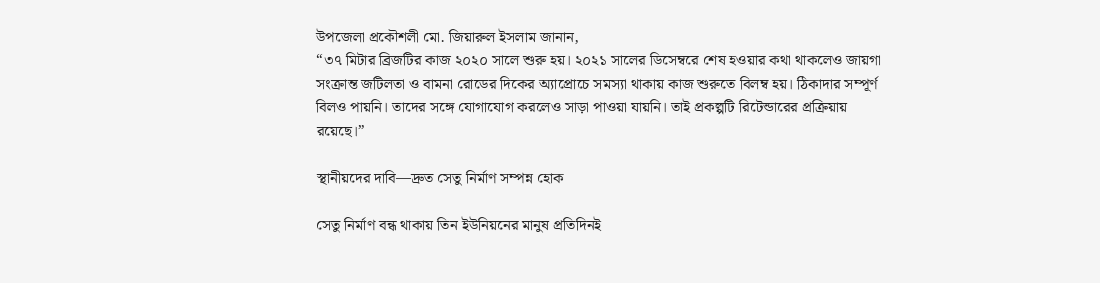উপজেলা প্রকৌশলী মো. জিয়ারুল ইসলাম জানান,
“৩৭ মিটার ব্রিজটির কাজ ২০২০ সালে শুরু হয়। ২০২১ সালের ডিসেম্বরে শেষ হওয়ার কথা থাকলেও জায়গা সংক্রান্ত জটিলতা ও বামনা রোডের দিকের অ্যাপ্রোচে সমস্যা থাকায় কাজ শুরুতে বিলম্ব হয়। ঠিকাদার সম্পূর্ণ বিলও পায়নি। তাদের সঙ্গে যোগাযোগ করলেও সাড়া পাওয়া যায়নি। তাই প্রকল্পটি রিটেন্ডারের প্রক্রিয়ায় রয়েছে।”

স্থানীয়দের দাবি—দ্রুত সেতু নির্মাণ সম্পন্ন হোক

সেতু নির্মাণ বন্ধ থাকায় তিন ইউনিয়নের মানুষ প্রতিদিনই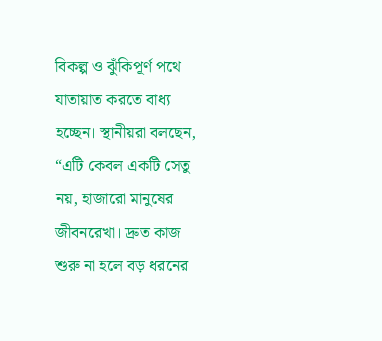বিকল্প ও ঝুঁকিপূর্ণ পথে যাতায়াত করতে বাধ্য হচ্ছেন। স্থানীয়রা বলছেন,
“এটি কেবল একটি সেতু নয়, হাজারো মানুষের জীবনরেখা। দ্রুত কাজ শুরু না হলে বড় ধরনের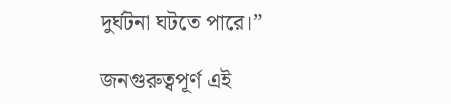দুর্ঘটনা ঘটতে পারে।”

জনগুরুত্বপূর্ণ এই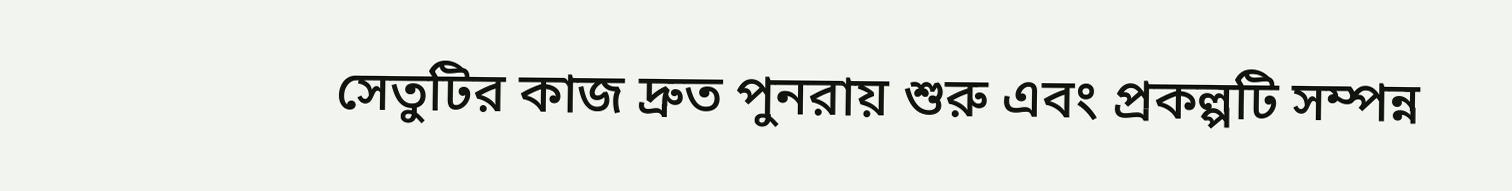সেতুটির কাজ দ্রুত পুনরায় শুরু এবং প্রকল্পটি সম্পন্ন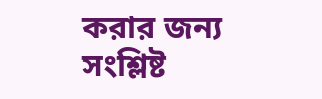করার জন্য সংশ্লিষ্ট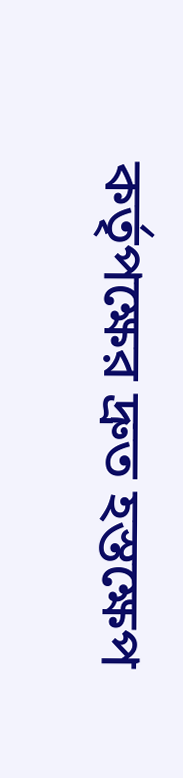কর্তৃপক্ষের দ্রুত হস্তক্ষেপ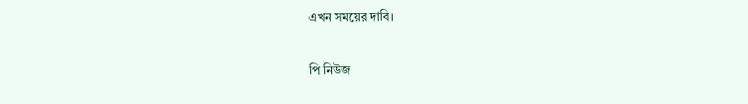এখন সময়ের দাবি।

পি নিউজ